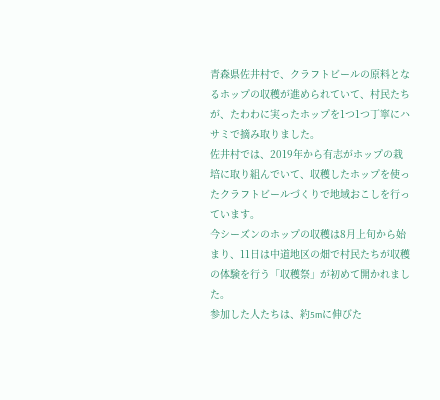青森県佐井村で、クラフトビールの原料となるホップの収穫が進められていて、村民たちが、たわわに実ったホップを1つ1つ丁寧にハサミで摘み取りました。
佐井村では、2019年から有志がホップの栽培に取り組んでいて、収穫したホップを使ったクラフトビールづくりで地域おこしを行っています。
今シーズンのホップの収穫は8月上旬から始まり、11日は中道地区の畑で村民たちが収穫の体験を行う「収穫祭」が初めて開かれました。
参加した人たちは、約5mに伸びた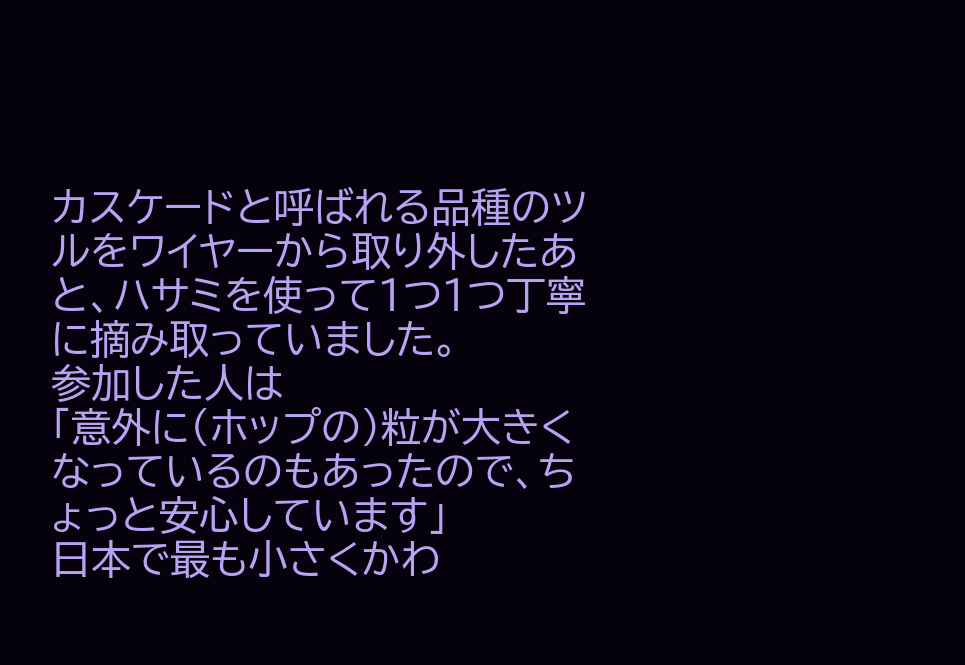カスケードと呼ばれる品種のツルをワイヤーから取り外したあと、ハサミを使って1つ1つ丁寧に摘み取っていました。
参加した人は
「意外に(ホップの)粒が大きくなっているのもあったので、ちょっと安心しています」
日本で最も小さくかわ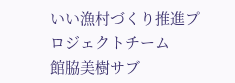いい漁村づくり推進プロジェクトチーム
館脇美樹サブ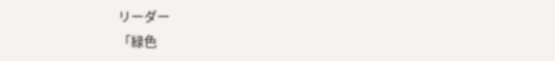リーダー
「緑色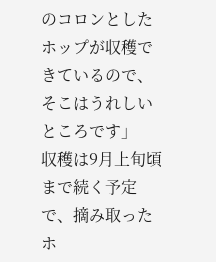のコロンとしたホップが収穫できているので、そこはうれしいところです」
収穫は9月上旬頃まで続く予定で、摘み取ったホ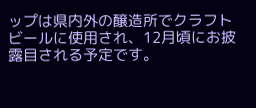ップは県内外の醸造所でクラフトビールに使用され、12月頃にお披露目される予定です。